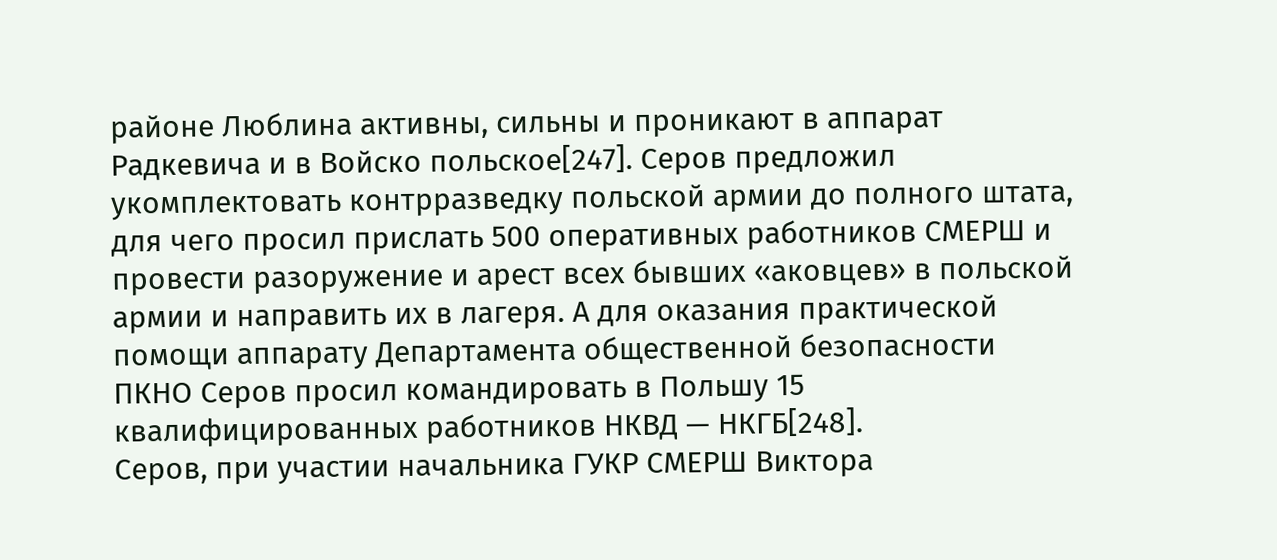районе Люблина активны, сильны и проникают в аппарат Радкевича и в Войско польское[247]. Серов предложил укомплектовать контрразведку польской армии до полного штата, для чего просил прислать 500 оперативных работников СМЕРШ и провести разоружение и арест всех бывших «аковцев» в польской армии и направить их в лагеря. А для оказания практической помощи аппарату Департамента общественной безопасности ПКНО Серов просил командировать в Польшу 15 квалифицированных работников НКВД — НКГБ[248].
Серов, при участии начальника ГУКР СМЕРШ Виктора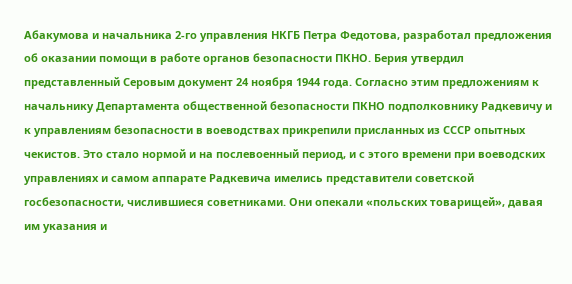Абакумова и начальника 2-го управления НКГБ Петра Федотова, разработал предложения об оказании помощи в работе органов безопасности ПКНО. Берия утвердил представленный Серовым документ 24 ноября 1944 года. Согласно этим предложениям к начальнику Департамента общественной безопасности ПКНО подполковнику Радкевичу и к управлениям безопасности в воеводствах прикрепили присланных из СССР опытных чекистов. Это стало нормой и на послевоенный период, и с этого времени при воеводских управлениях и самом аппарате Радкевича имелись представители советской госбезопасности, числившиеся советниками. Они опекали «польских товарищей», давая им указания и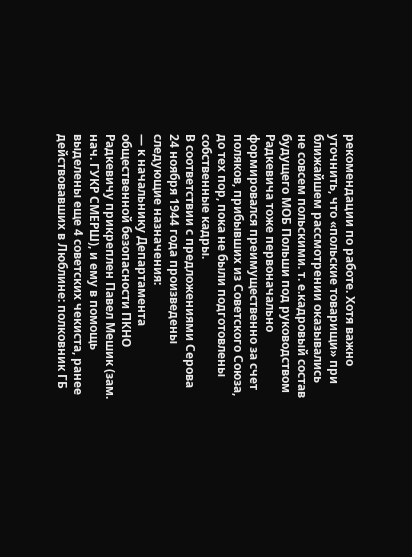рекомендации по работе. Хотя важно уточнить, что «польские товарищи» при ближайшем рассмотрении оказывались не совсем польскими. т. е.кадровый состав будущего МОБ Польши под руководством Радкевича тоже первоначально формировался преимущественно за счет поляков, прибывших из Советского Союза, до тех пор, пока не были подготовлены собственные кадры.
В соответствии с предложениями Серова 24 ноября 1944 года произведены следующие назначения:
— к начальнику Департамента общественной безопасности ПКНО Радкевичу прикреплен Павел Мешик (зам. нач. ГУКР СМЕРШ), и ему в помощь выделены еще 4 советских чекиста, ранее действовавших в Люблине: полковник ГБ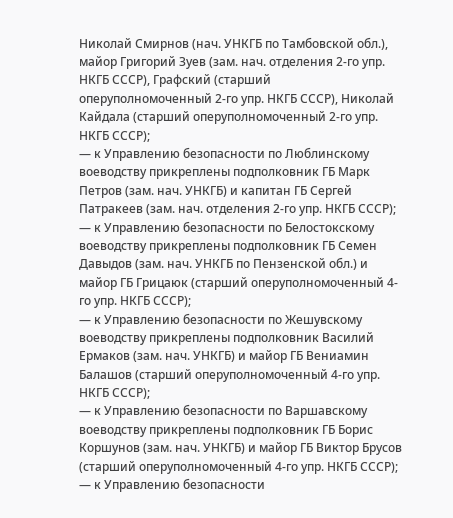Николай Смирнов (нач. УНКГБ по Тамбовской обл.), майор Григорий Зуев (зам. нач. отделения 2-го упр. НКГБ СССР), Графский (старший оперуполномоченный 2-го упр. НКГБ СССР), Николай Кайдала (старший оперуполномоченный 2-го упр. НКГБ СССР);
— к Управлению безопасности по Люблинскому воеводству прикреплены подполковник ГБ Марк Петров (зам. нач. УНКГБ) и капитан ГБ Сергей Патракеев (зам. нач. отделения 2-го упр. НКГБ СССР);
— к Управлению безопасности по Белостокскому воеводству прикреплены подполковник ГБ Семен Давыдов (зам. нач. УНКГБ по Пензенской обл.) и майор ГБ Грицаюк (старший оперуполномоченный 4-го упр. НКГБ СССР);
— к Управлению безопасности по Жешувскому воеводству прикреплены подполковник Василий Ермаков (зам. нач. УНКГБ) и майор ГБ Вениамин Балашов (старший оперуполномоченный 4-го упр. НКГБ СССР);
— к Управлению безопасности по Варшавскому воеводству прикреплены подполковник ГБ Борис Коршунов (зам. нач. УНКГБ) и майор ГБ Виктор Брусов (старший оперуполномоченный 4-го упр. НКГБ СССР);
— к Управлению безопасности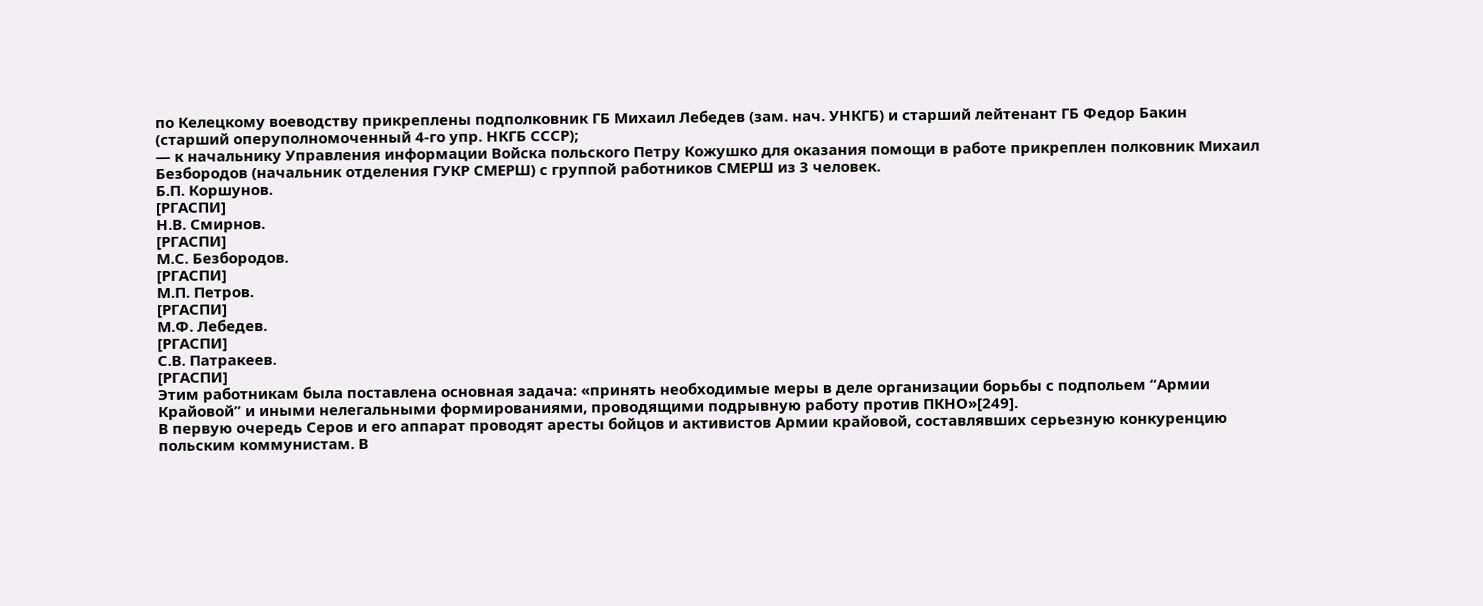по Келецкому воеводству прикреплены подполковник ГБ Михаил Лебедев (зам. нач. УНКГБ) и старший лейтенант ГБ Федор Бакин (старший оперуполномоченный 4-го упр. НКГБ СССР);
— к начальнику Управления информации Войска польского Петру Кожушко для оказания помощи в работе прикреплен полковник Михаил Безбородов (начальник отделения ГУКР СМЕРШ) с группой работников СМЕРШ из 3 человек.
Б.П. Коршунов.
[РГАСПИ]
Н.В. Смирнов.
[РГАСПИ]
М.С. Безбородов.
[РГАСПИ]
М.П. Петров.
[РГАСПИ]
М.Ф. Лебедев.
[РГАСПИ]
С.В. Патракеев.
[РГАСПИ]
Этим работникам была поставлена основная задача: «принять необходимые меры в деле организации борьбы с подпольем “Армии Крайовой” и иными нелегальными формированиями, проводящими подрывную работу против ПКНО»[249].
В первую очередь Серов и его аппарат проводят аресты бойцов и активистов Армии крайовой, составлявших серьезную конкуренцию польским коммунистам. В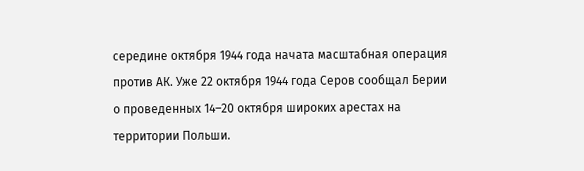середине октября 1944 года начата масштабная операция против АК. Уже 22 октября 1944 года Серов сообщал Берии о проведенных 14–20 октября широких арестах на территории Польши.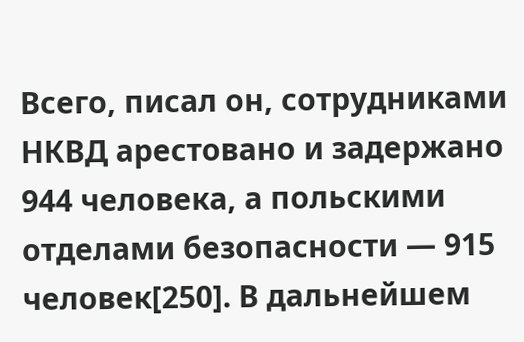Всего, писал он, сотрудниками НКВД арестовано и задержано 944 человека, а польскими отделами безопасности — 915 человек[250]. В дальнейшем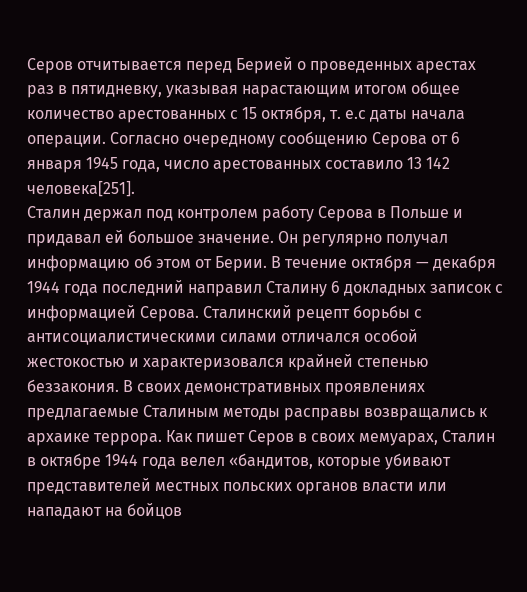Серов отчитывается перед Берией о проведенных арестах раз в пятидневку, указывая нарастающим итогом общее количество арестованных с 15 октября, т. е.с даты начала операции. Согласно очередному сообщению Серова от 6 января 1945 года, число арестованных составило 13 142 человека[251].
Сталин держал под контролем работу Серова в Польше и придавал ей большое значение. Он регулярно получал информацию об этом от Берии. В течение октября — декабря 1944 года последний направил Сталину 6 докладных записок с информацией Серова. Сталинский рецепт борьбы с антисоциалистическими силами отличался особой жестокостью и характеризовался крайней степенью беззакония. В своих демонстративных проявлениях предлагаемые Сталиным методы расправы возвращались к архаике террора. Как пишет Серов в своих мемуарах, Сталин в октябре 1944 года велел «бандитов, которые убивают представителей местных польских органов власти или нападают на бойцов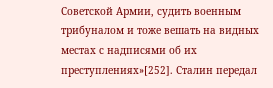Советской Армии, судить военным трибуналом и тоже вешать на видных местах с надписями об их преступлениях»[252]. Сталин передал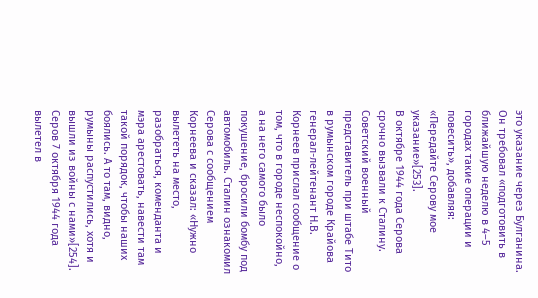это указание через Булганина. Он требовал «подготовить в ближайшую неделю в 4–5 городах такие операции и повесить», добавляя: «Передайте Серову мое указание»[253].
В октябре 1944 года Серова срочно вызвали к Сталину. Советский военный представитель при штабе Тито в румынском городе Крайова генерал-лейтенант Н.В. Корнеев прислал сообщение о том, что в городе неспокойно, а на него самого было покушение, бросили бомбу под автомобиль. Сталин ознакомил Серова с сообщением Корнеева и сказал: «Нужно вылететь на место, разобраться, коменданта и мэра арестовать, навести там такой порядок, чтобы наших боялись. А то там, видно, румыны распустились, хотя и вышли из войны с нами»[254].
Серов 7 октября 1944 года вылетел в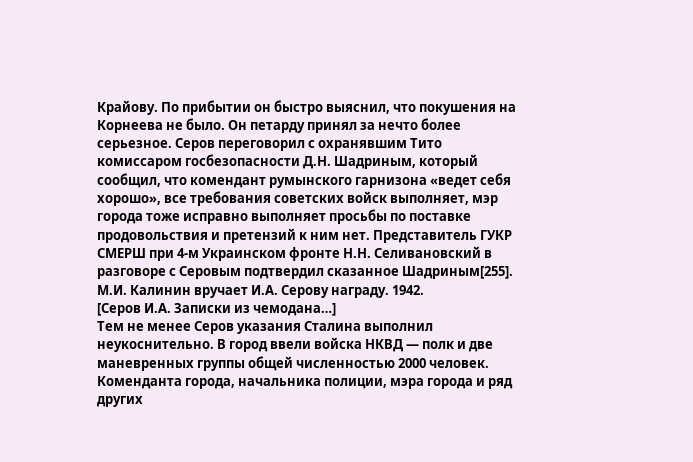Крайову. По прибытии он быстро выяснил, что покушения на Корнеева не было. Он петарду принял за нечто более серьезное. Серов переговорил с охранявшим Тито комиссаром госбезопасности Д.Н. Шадриным, который сообщил, что комендант румынского гарнизона «ведет себя хорошо», все требования советских войск выполняет, мэр города тоже исправно выполняет просьбы по поставке продовольствия и претензий к ним нет. Представитель ГУКР СМЕРШ при 4-м Украинском фронте Н.Н. Селивановский в разговоре с Серовым подтвердил сказанное Шадриным[255].
М.И. Калинин вручает И.А. Серову награду. 1942.
[Серов И.А. Записки из чемодана…]
Тем не менее Серов указания Сталина выполнил неукоснительно. В город ввели войска НКВД — полк и две маневренных группы общей численностью 2000 человек. Коменданта города, начальника полиции, мэра города и ряд других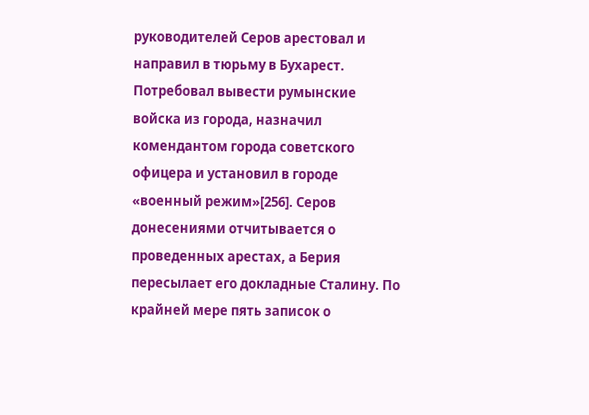руководителей Серов арестовал и направил в тюрьму в Бухарест. Потребовал вывести румынские войска из города, назначил комендантом города советского офицера и установил в городе «военный режим»[256]. Серов донесениями отчитывается о проведенных арестах, а Берия пересылает его докладные Сталину. По крайней мере пять записок о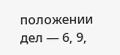положении дел — 6, 9,